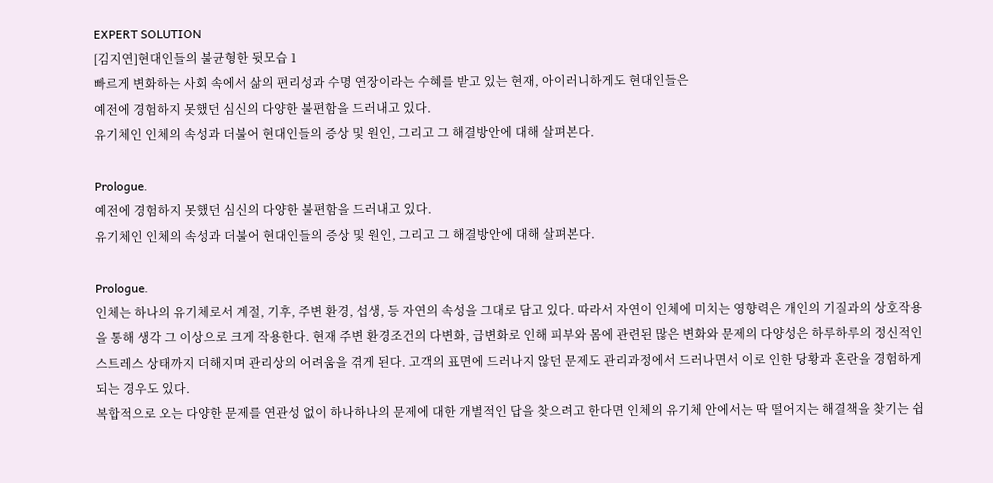EXPERT SOLUTION
[김지연]현대인들의 불균형한 뒷모습 1
빠르게 변화하는 사회 속에서 삶의 편리성과 수명 연장이라는 수혜를 받고 있는 현재, 아이러니하게도 현대인들은
예전에 경험하지 못했던 심신의 다양한 불편함을 드러내고 있다.
유기체인 인체의 속성과 더불어 현대인들의 증상 및 원인, 그리고 그 해결방안에 대해 살펴본다.

Prologue.
예전에 경험하지 못했던 심신의 다양한 불편함을 드러내고 있다.
유기체인 인체의 속성과 더불어 현대인들의 증상 및 원인, 그리고 그 해결방안에 대해 살펴본다.

Prologue.
인체는 하나의 유기체로서 계절, 기후, 주변 환경, 섭생, 등 자연의 속성을 그대로 담고 있다. 따라서 자연이 인체에 미치는 영향력은 개인의 기질과의 상호작용을 통해 생각 그 이상으로 크게 작용한다. 현재 주변 환경조건의 다변화, 급변화로 인해 피부와 몸에 관련된 많은 변화와 문제의 다양성은 하루하루의 정신적인 스트레스 상태까지 더해지며 관리상의 어려움을 겪게 된다. 고객의 표면에 드러나지 않던 문제도 관리과정에서 드러나면서 이로 인한 당황과 혼란을 경험하게 되는 경우도 있다.
복합적으로 오는 다양한 문제를 연관성 없이 하나하나의 문제에 대한 개별적인 답을 찾으려고 한다면 인체의 유기체 안에서는 딱 떨어지는 해결책을 찾기는 쉽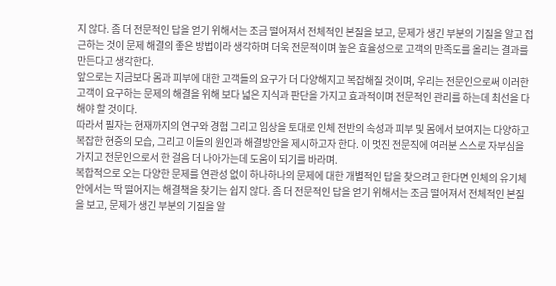지 않다. 좀 더 전문적인 답을 얻기 위해서는 조금 떨어져서 전체적인 본질을 보고, 문제가 생긴 부분의 기질을 알고 접근하는 것이 문제 해결의 좋은 방법이라 생각하며 더욱 전문적이며 높은 효율성으로 고객의 만족도를 올리는 결과를 만든다고 생각한다.
앞으로는 지금보다 몸과 피부에 대한 고객들의 요구가 더 다양해지고 복잡해질 것이며, 우리는 전문인으로써 이러한 고객이 요구하는 문제의 해결을 위해 보다 넓은 지식과 판단을 가지고 효과적이며 전문적인 관리를 하는데 최선을 다해야 할 것이다.
따라서 필자는 현재까지의 연구와 경험 그리고 임상을 토대로 인체 전반의 속성과 피부 및 몸에서 보여지는 다양하고 복잡한 현증의 모습, 그리고 이들의 원인과 해결방안을 제시하고자 한다. 이 멋진 전문직에 여러분 스스로 자부심을 가지고 전문인으로서 한 걸음 더 나아가는데 도움이 되기를 바라며.
복합적으로 오는 다양한 문제를 연관성 없이 하나하나의 문제에 대한 개별적인 답을 찾으려고 한다면 인체의 유기체 안에서는 딱 떨어지는 해결책을 찾기는 쉽지 않다. 좀 더 전문적인 답을 얻기 위해서는 조금 떨어져서 전체적인 본질을 보고, 문제가 생긴 부분의 기질을 알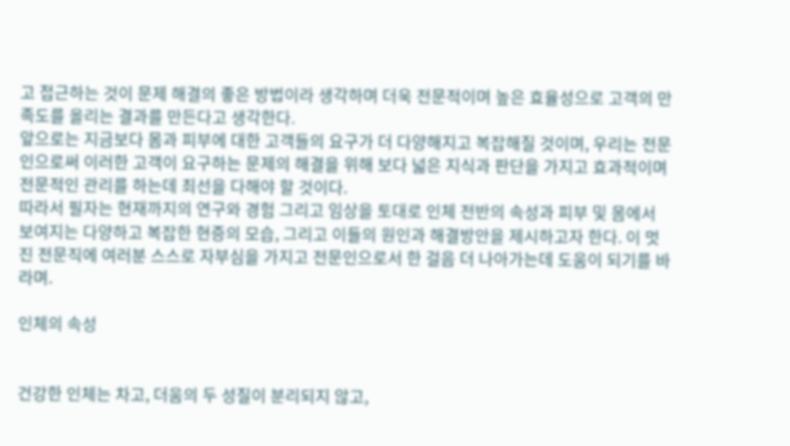고 접근하는 것이 문제 해결의 좋은 방법이라 생각하며 더욱 전문적이며 높은 효율성으로 고객의 만족도를 올리는 결과를 만든다고 생각한다.
앞으로는 지금보다 몸과 피부에 대한 고객들의 요구가 더 다양해지고 복잡해질 것이며, 우리는 전문인으로써 이러한 고객이 요구하는 문제의 해결을 위해 보다 넓은 지식과 판단을 가지고 효과적이며 전문적인 관리를 하는데 최선을 다해야 할 것이다.
따라서 필자는 현재까지의 연구와 경험 그리고 임상을 토대로 인체 전반의 속성과 피부 및 몸에서 보여지는 다양하고 복잡한 현증의 모습, 그리고 이들의 원인과 해결방안을 제시하고자 한다. 이 멋진 전문직에 여러분 스스로 자부심을 가지고 전문인으로서 한 걸음 더 나아가는데 도움이 되기를 바라며.

인체의 속성


건강한 인체는 차고, 더움의 두 성질이 분리되지 않고,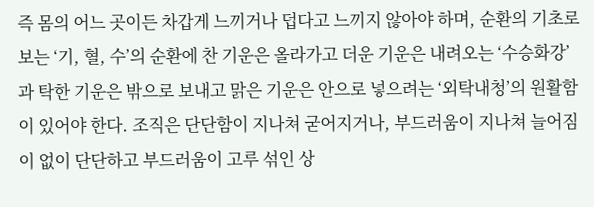즉 몸의 어느 곳이든 차갑게 느끼거나 덥다고 느끼지 않아야 하며, 순환의 기초로 보는 ‘기, 혈, 수’의 순환에 찬 기운은 올라가고 더운 기운은 내려오는 ‘수승화강’과 탁한 기운은 밖으로 보내고 맑은 기운은 안으로 넣으려는 ‘외탁내청’의 원활함이 있어야 한다. 조직은 단단함이 지나쳐 굳어지거나, 부드러움이 지나쳐 늘어짐이 없이 단단하고 부드러움이 고루 섞인 상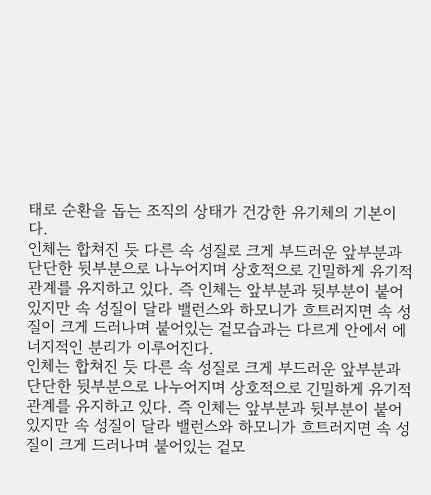태로 순환을 돕는 조직의 상태가 건강한 유기체의 기본이다.
인체는 합쳐진 듯 다른 속 성질로 크게 부드러운 앞부분과 단단한 뒷부분으로 나누어지며 상호적으로 긴밀하게 유기적 관계를 유지하고 있다. 즉 인체는 앞부분과 뒷부분이 붙어 있지만 속 성질이 달라 밸런스와 하모니가 흐트러지면 속 성질이 크게 드러나며 붙어있는 겉모습과는 다르게 안에서 에너지적인 분리가 이루어진다.
인체는 합쳐진 듯 다른 속 성질로 크게 부드러운 앞부분과 단단한 뒷부분으로 나누어지며 상호적으로 긴밀하게 유기적 관계를 유지하고 있다. 즉 인체는 앞부분과 뒷부분이 붙어 있지만 속 성질이 달라 밸런스와 하모니가 흐트러지면 속 성질이 크게 드러나며 붙어있는 겉모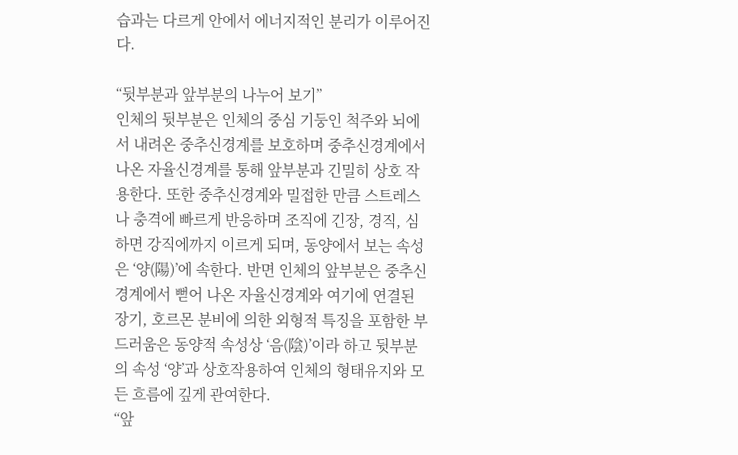습과는 다르게 안에서 에너지적인 분리가 이루어진다.

“뒷부분과 앞부분의 나누어 보기”
인체의 뒷부분은 인체의 중심 기둥인 척주와 뇌에서 내려온 중추신경계를 보호하며 중추신경계에서 나온 자율신경계를 통해 앞부분과 긴밀히 상호 작용한다. 또한 중추신경계와 밀접한 만큼 스트레스나 충격에 빠르게 반응하며 조직에 긴장, 경직, 심하면 강직에까지 이르게 되며, 동양에서 보는 속성은 ‘양(陽)’에 속한다. 반면 인체의 앞부분은 중추신경계에서 뻗어 나온 자율신경계와 여기에 연결된 장기, 호르몬 분비에 의한 외형적 특징을 포함한 부드러움은 동양적 속성상 ‘음(陰)’이라 하고 뒷부분의 속성 ‘양’과 상호작용하여 인체의 형태유지와 모든 흐름에 깊게 관여한다.
“앞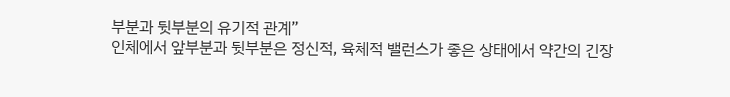부분과 뒷부분의 유기적 관계”
인체에서 앞부분과 뒷부분은 정신적, 육체적 밸런스가 좋은 상태에서 약간의 긴장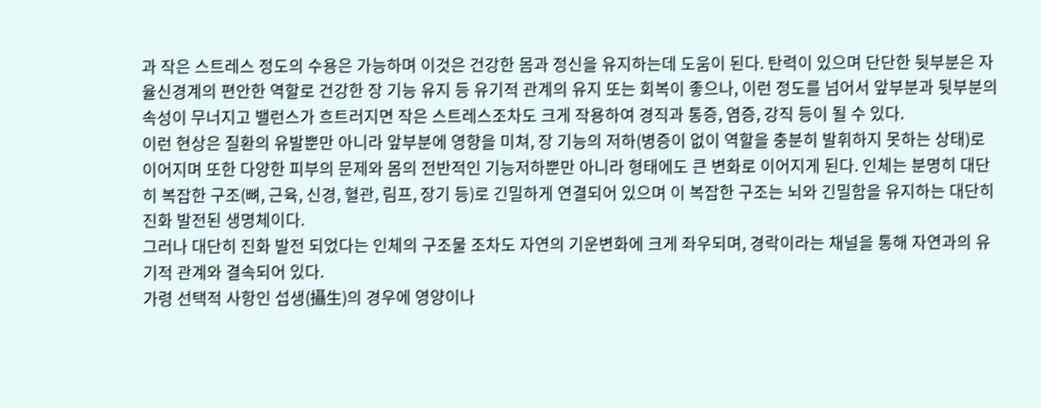과 작은 스트레스 정도의 수용은 가능하며 이것은 건강한 몸과 정신을 유지하는데 도움이 된다. 탄력이 있으며 단단한 뒷부분은 자율신경계의 편안한 역할로 건강한 장 기능 유지 등 유기적 관계의 유지 또는 회복이 좋으나, 이런 정도를 넘어서 앞부분과 뒷부분의 속성이 무너지고 밸런스가 흐트러지면 작은 스트레스조차도 크게 작용하여 경직과 통증, 염증, 강직 등이 될 수 있다.
이런 현상은 질환의 유발뿐만 아니라 앞부분에 영향을 미쳐, 장 기능의 저하(병증이 없이 역할을 충분히 발휘하지 못하는 상태)로 이어지며 또한 다양한 피부의 문제와 몸의 전반적인 기능저하뿐만 아니라 형태에도 큰 변화로 이어지게 된다. 인체는 분명히 대단히 복잡한 구조(뼈, 근육, 신경, 혈관, 림프, 장기 등)로 긴밀하게 연결되어 있으며 이 복잡한 구조는 뇌와 긴밀함을 유지하는 대단히 진화 발전된 생명체이다.
그러나 대단히 진화 발전 되었다는 인체의 구조물 조차도 자연의 기운변화에 크게 좌우되며, 경락이라는 채널을 통해 자연과의 유기적 관계와 결속되어 있다.
가령 선택적 사항인 섭생(攝生)의 경우에 영양이나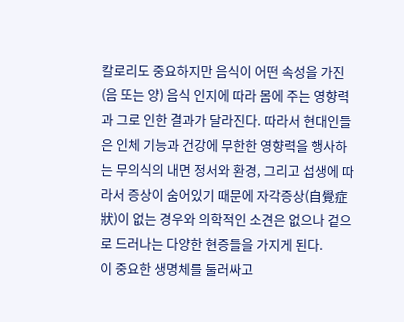칼로리도 중요하지만 음식이 어떤 속성을 가진(음 또는 양) 음식 인지에 따라 몸에 주는 영향력과 그로 인한 결과가 달라진다. 따라서 현대인들은 인체 기능과 건강에 무한한 영향력을 행사하는 무의식의 내면 정서와 환경, 그리고 섭생에 따라서 증상이 숨어있기 때문에 자각증상(自覺症狀)이 없는 경우와 의학적인 소견은 없으나 겉으로 드러나는 다양한 현증들을 가지게 된다.
이 중요한 생명체를 둘러싸고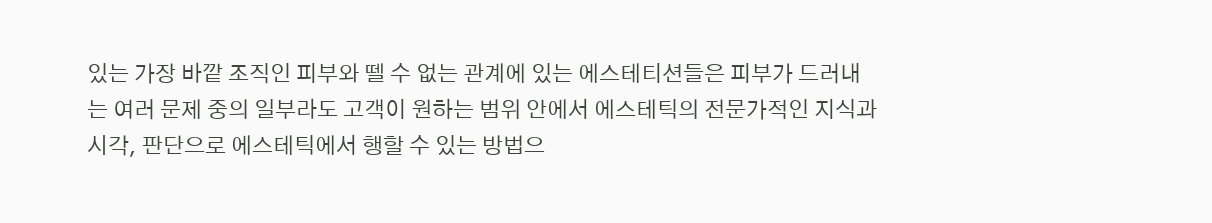있는 가장 바깥 조직인 피부와 뗄 수 없는 관계에 있는 에스테티션들은 피부가 드러내는 여러 문제 중의 일부라도 고객이 원하는 범위 안에서 에스테틱의 전문가적인 지식과 시각, 판단으로 에스테틱에서 행할 수 있는 방법으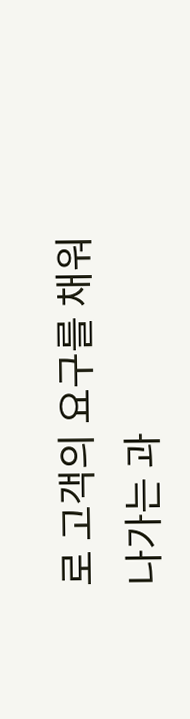로 고객의 요구를 채워 나가는 과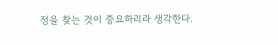정을 찾는 것이 중요하리라 생각한다.